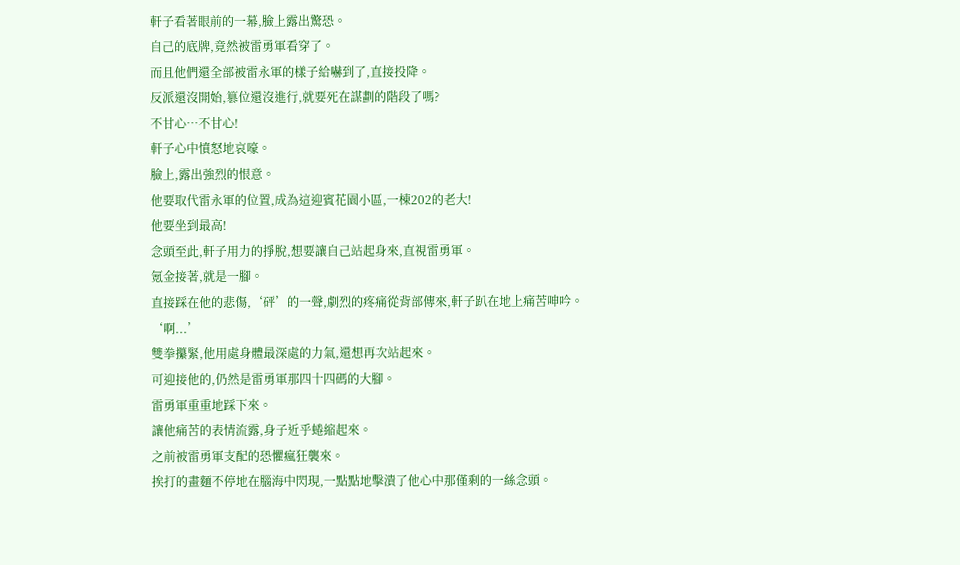軒子看著眼前的一幕,臉上露出驚恐。
自己的底牌,竟然被雷勇軍看穿了。
而且他們還全部被雷永軍的樣子給嚇到了,直接投降。
反派還沒開始,篡位還沒進行,就要死在謀劃的階段了嗎?
不甘心…不甘心!
軒子心中憤怒地哀嚎。
臉上,露出強烈的恨意。
他要取代雷永軍的位置,成為這迎賓花園小區,一棟202的老大!
他要坐到最高!
念頭至此,軒子用力的掙脫,想要讓自己站起身來,直視雷勇軍。
氪金接著,就是一腳。
直接踩在他的悲傷,‘砰’的一聲,劇烈的疼痛從背部傳來,軒子趴在地上痛苦呻吟。
‘啊...’
雙拳攥緊,他用處身體最深處的力氣,還想再次站起來。
可迎接他的,仍然是雷勇軍那四十四碼的大腳。
雷勇軍重重地踩下來。
讓他痛苦的表情流露,身子近乎蜷縮起來。
之前被雷勇軍支配的恐懼瘋狂襲來。
挨打的畫麵不停地在腦海中閃現,一點點地擊潰了他心中那僅剩的一絲念頭。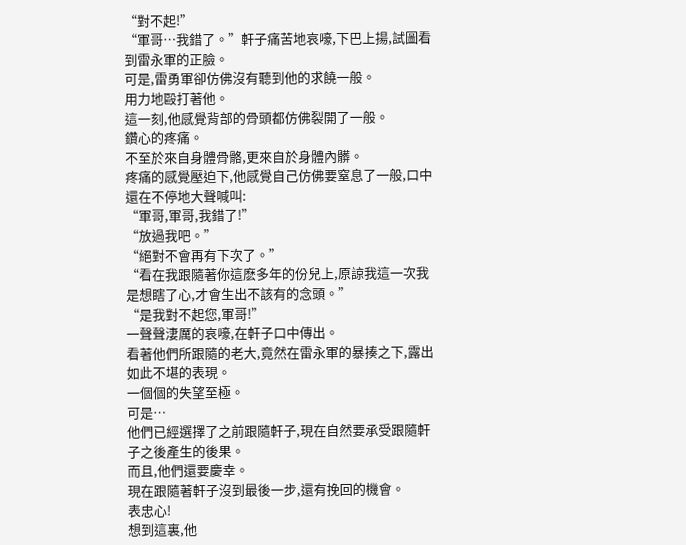“對不起!”
“軍哥…我錯了。”軒子痛苦地哀嚎,下巴上揚,試圖看到雷永軍的正臉。
可是,雷勇軍卻仿佛沒有聽到他的求饒一般。
用力地毆打著他。
這一刻,他感覺背部的骨頭都仿佛裂開了一般。
鑽心的疼痛。
不至於來自身體骨骼,更來自於身體內髒。
疼痛的感覺壓迫下,他感覺自己仿佛要窒息了一般,口中還在不停地大聲喊叫:
“軍哥,軍哥,我錯了!”
“放過我吧。”
“絕對不會再有下次了。”
“看在我跟隨著你這麽多年的份兒上,原諒我這一次我是想瞎了心,才會生出不該有的念頭。”
“是我對不起您,軍哥!”
一聲聲淒厲的哀嚎,在軒子口中傳出。
看著他們所跟隨的老大,竟然在雷永軍的暴揍之下,露出如此不堪的表現。
一個個的失望至極。
可是…
他們已經選擇了之前跟隨軒子,現在自然要承受跟隨軒子之後產生的後果。
而且,他們還要慶幸。
現在跟隨著軒子沒到最後一步,還有挽回的機會。
表忠心!
想到這裏,他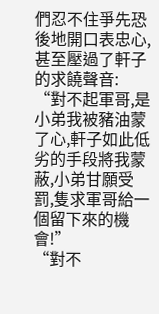們忍不住爭先恐後地開口表忠心,甚至壓過了軒子的求饒聲音:
“對不起軍哥,是小弟我被豬油蒙了心,軒子如此低劣的手段將我蒙蔽,小弟甘願受罰,隻求軍哥給一個留下來的機會!”
“對不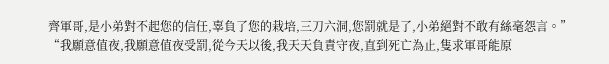齊軍哥,是小弟對不起您的信任,辜負了您的栽培,三刀六洞,您罰就是了,小弟絕對不敢有絲毫怨言。”
“我願意值夜,我願意值夜受罰,從今天以後,我天天負責守夜,直到死亡為止,隻求軍哥能原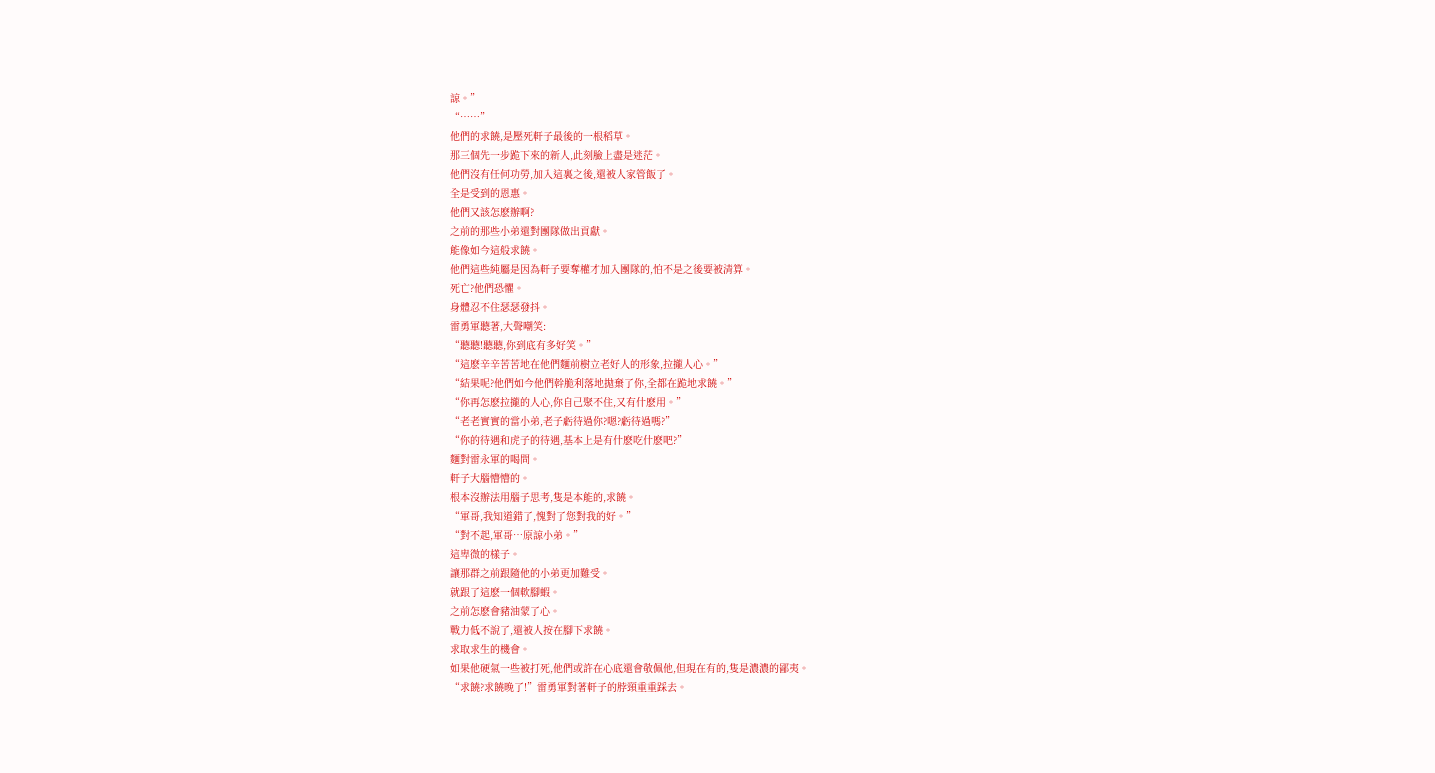諒。”
“……”
他們的求饒,是壓死軒子最後的一根稻草。
那三個先一步跪下來的新人,此刻臉上盡是迷茫。
他們沒有任何功勞,加入這裏之後,還被人家管飯了。
全是受到的恩惠。
他們又該怎麽辦啊?
之前的那些小弟還對團隊做出貢獻。
能像如今這般求饒。
他們這些純屬是因為軒子要奪權才加入團隊的,怕不是之後要被清算。
死亡?他們恐懼。
身體忍不住瑟瑟發抖。
雷勇軍聽著,大聲嘲笑:
“聽聽!聽聽,你到底有多好笑。”
“這麽辛辛苦苦地在他們麵前樹立老好人的形象,拉攏人心。”
“結果呢?他們如今他們幹脆利落地拋棄了你,全都在跪地求饒。”
“你再怎麽拉攏的人心,你自己聚不住,又有什麽用。”
“老老實實的當小弟,老子虧待過你?嗯?虧待過嗎?”
“你的待遇和虎子的待遇,基本上是有什麽吃什麽吧?”
麵對雷永軍的喝問。
軒子大腦懵懵的。
根本沒辦法用腦子思考,隻是本能的,求饒。
“軍哥,我知道錯了,愧對了您對我的好。”
“對不起,軍哥…原諒小弟。”
這卑微的樣子。
讓那群之前跟隨他的小弟更加難受。
就跟了這麽一個軟腳蝦。
之前怎麽會豬油蒙了心。
戰力低不說了,還被人按在腳下求饒。
求取求生的機會。
如果他硬氣一些被打死,他們或許在心底還會敬佩他,但現在有的,隻是濃濃的鄙夷。
“求饒?求饒晚了!”雷勇軍對著軒子的脖頸重重踩去。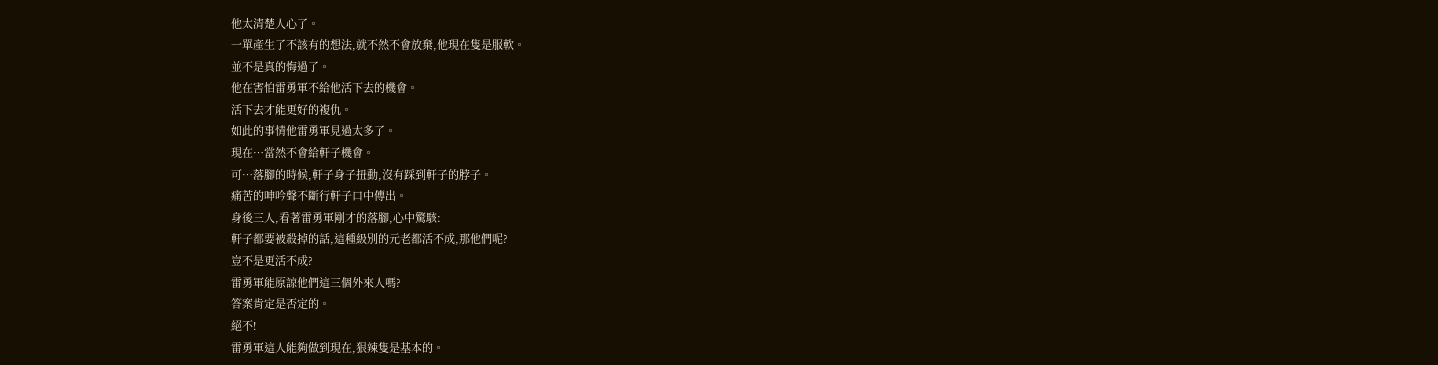他太清楚人心了。
一單產生了不該有的想法,就不然不會放棄,他現在隻是服軟。
並不是真的悔過了。
他在害怕雷勇軍不給他活下去的機會。
活下去才能更好的複仇。
如此的事情他雷勇軍見過太多了。
現在…當然不會給軒子機會。
可…落腳的時候,軒子身子扭動,沒有踩到軒子的脖子。
痛苦的呻吟聲不斷行軒子口中傳出。
身後三人,看著雷勇軍剛才的落腳,心中驚駭:
軒子都要被殺掉的話,這種級別的元老都活不成,那他們呢?
豈不是更活不成?
雷勇軍能原諒他們這三個外來人嗎?
答案肯定是否定的。
絕不!
雷勇軍這人能夠做到現在,狠辣隻是基本的。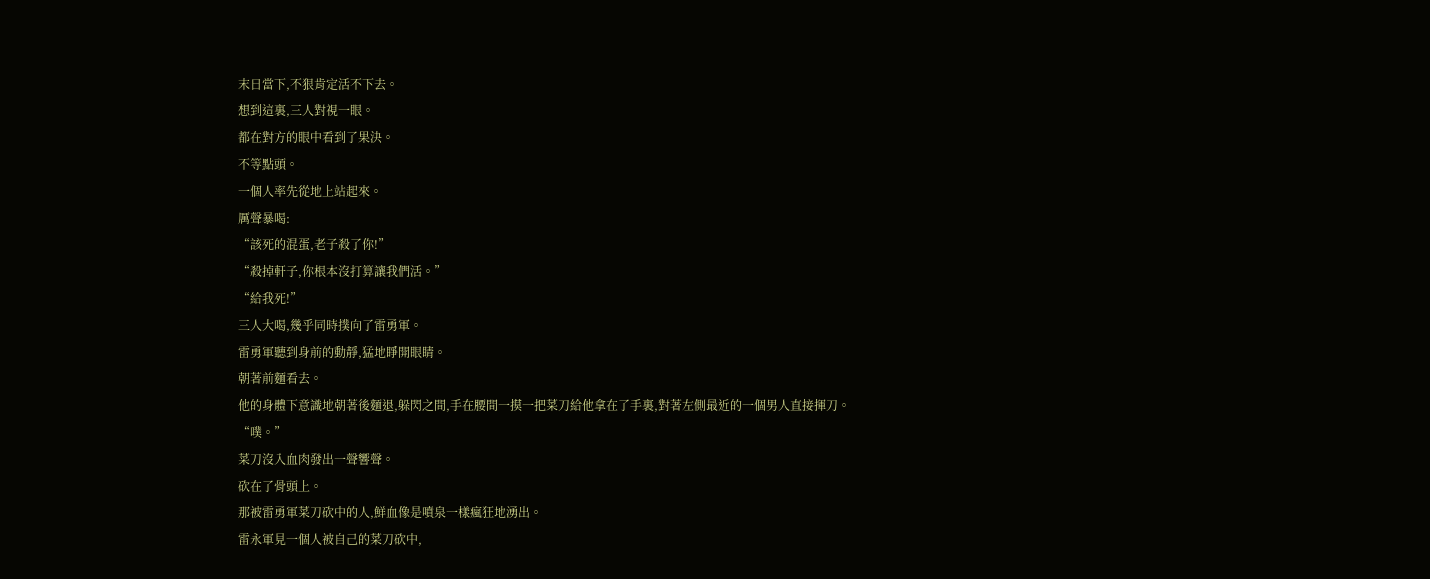末日當下,不狠肯定活不下去。
想到這裏,三人對視一眼。
都在對方的眼中看到了果決。
不等點頭。
一個人率先從地上站起來。
厲聲暴喝:
“該死的混蛋,老子殺了你!”
“殺掉軒子,你根本沒打算讓我們活。”
“給我死!”
三人大喝,幾乎同時撲向了雷勇軍。
雷勇軍聽到身前的動靜,猛地睜開眼睛。
朝著前麵看去。
他的身體下意識地朝著後麵退,躲閃之間,手在腰間一摸一把菜刀給他拿在了手裏,對著左側最近的一個男人直接揮刀。
“噗。”
菜刀沒入血肉發出一聲響聲。
砍在了骨頭上。
那被雷勇軍菜刀砍中的人,鮮血像是噴泉一樣瘋狂地湧出。
雷永軍見一個人被自己的菜刀砍中,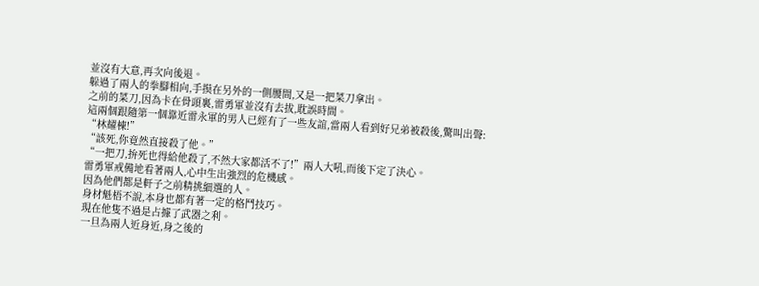並沒有大意,再次向後退。
躲過了兩人的拳腳相向,手摸在另外的一側腰間,又是一把菜刀拿出。
之前的菜刀,因為卡在骨頭裏,雷勇軍並沒有去拔,耽誤時間。
這兩個跟隨第一個靠近雷永軍的男人已經有了一些友誼,當兩人看到好兄弟被殺後,驚叫出聲:
“林耀棟!”
“該死,你竟然直接殺了他。”
“一把刀,拚死也得給他殺了,不然大家都活不了!”兩人大吼,而後下定了決心。
雷勇軍戒備地看著兩人,心中生出強烈的危機感。
因為他們都是軒子之前精挑細選的人。
身材魁梧不說,本身也都有著一定的格鬥技巧。
現在他隻不過是占據了武器之利。
一旦為兩人近身近,身之後的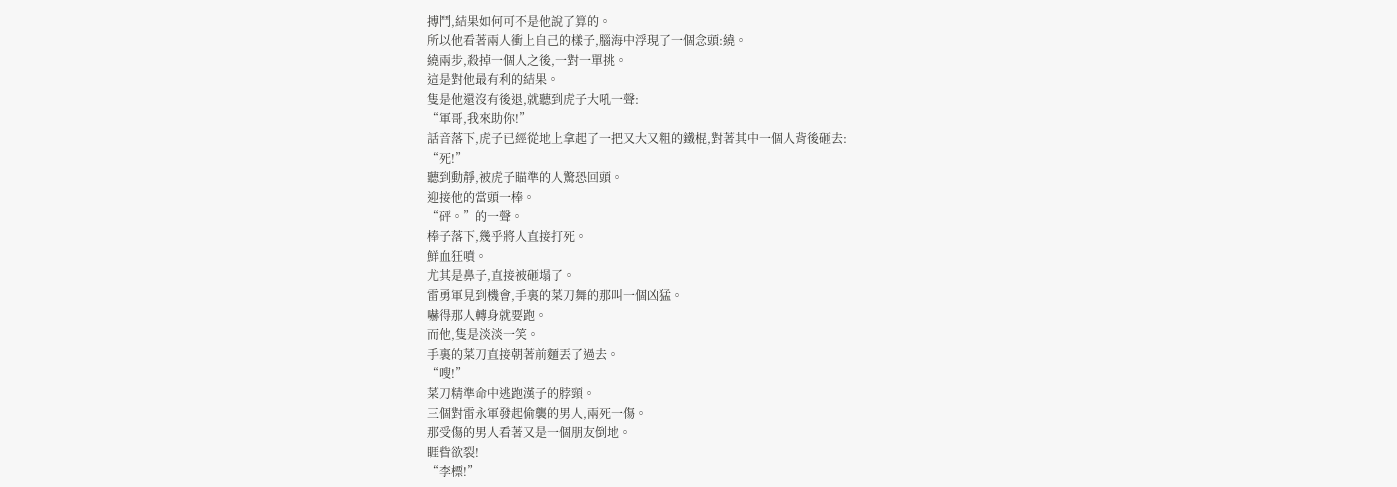搏鬥,結果如何可不是他說了算的。
所以他看著兩人衝上自己的樣子,腦海中浮現了一個念頭:繞。
繞兩步,殺掉一個人之後,一對一單挑。
這是對他最有利的結果。
隻是他還沒有後退,就聽到虎子大吼一聲:
“軍哥,我來助你!”
話音落下,虎子已經從地上拿起了一把又大又粗的鐵棍,對著其中一個人背後砸去:
“死!”
聽到動靜,被虎子瞄準的人驚恐回頭。
迎接他的當頭一棒。
“砰。”的一聲。
棒子落下,幾乎將人直接打死。
鮮血狂噴。
尤其是鼻子,直接被砸塌了。
雷勇軍見到機會,手裏的菜刀舞的那叫一個凶猛。
嚇得那人轉身就要跑。
而他,隻是淡淡一笑。
手裏的菜刀直接朝著前麵丟了過去。
“嗖!”
菜刀精準命中逃跑漢子的脖頸。
三個對雷永軍發起偷襲的男人,兩死一傷。
那受傷的男人看著又是一個朋友倒地。
睚眥欲裂!
“李標!”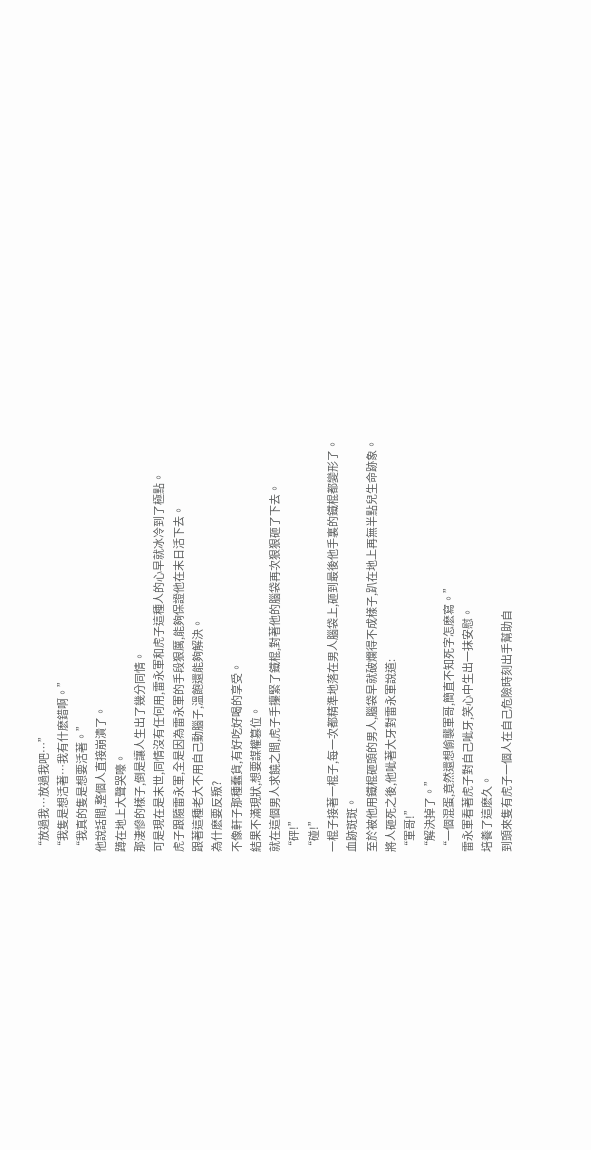“放過我…放過我吧…”
“我隻是想活著…我有什麽錯啊。”
“我真的隻是想要活著。”
他說話間,整個人直接崩潰了。
蹲在地上大聲哭嚎。
那淒慘的樣子,倒是讓人生出了幾分同情。
可是現在是末世,同情沒有任何用,雷永軍和虎子這種人的心早就冰冷到了極點。
虎子跟隨雷永軍,全是因為雷永軍的手段狠厲,能夠保證他在末日活下去。
跟著這種老大不用自己動腦子,溫飽還能夠解決。
為什麽要反叛?
不像軒子那種蠢貨,有好吃好喝的享受。
結果不滿現狀,想要謀權篡位。
就在這個男人求饒之間,虎子手攥緊了鐵棍,對著他的腦袋再次狠狠砸了下去。
“砰!”
“碰!”
一棍子接著一棍子,每一次都精準地落在男人腦袋上,砸到最後他手裏的鐵棍都變形了。
血跡斑斑。
至於被他用鐵棍砸頭的男人,腦袋早就破爛得不成樣子,趴在地上再無半點兒生命跡象。
將人砸死之後,他呲著大牙對雷永軍說道:
“軍哥!”
“解決掉了。”
“一個混蛋,竟然還想偷襲軍哥,簡直不知死字怎麽寫。”
雷永軍看著虎子對自己呲牙,笑心中生出一抹安慰。
培養了這麽久。
到頭來隻有虎子一個人在自己危險時刻出手幫助自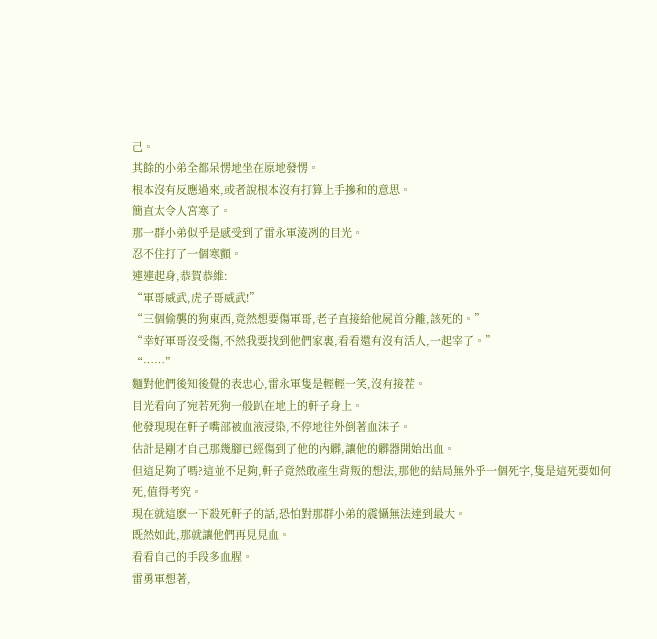己。
其餘的小弟全都呆愣地坐在原地發愣。
根本沒有反應過來,或者說根本沒有打算上手摻和的意思。
簡直太令人宮寒了。
那一群小弟似乎是感受到了雷永軍淩冽的目光。
忍不住打了一個寒顫。
連連起身,恭賀恭維:
“軍哥威武,虎子哥威武!”
“三個偷襲的狗東西,竟然想要傷軍哥,老子直接給他屍首分離,該死的。”
“幸好軍哥沒受傷,不然我要找到他們家裏,看看還有沒有活人,一起宰了。”
“……”
麵對他們後知後覺的表忠心,雷永軍隻是輕輕一笑,沒有接茬。
目光看向了宛若死狗一般趴在地上的軒子身上。
他發現現在軒子嘴部被血液浸染,不停地往外倒著血沫子。
估計是剛才自己那幾腳已經傷到了他的內髒,讓他的髒器開始出血。
但這足夠了嗎?這並不足夠,軒子竟然敢產生背叛的想法,那他的結局無外乎一個死字,隻是這死要如何死,值得考究。
現在就這麽一下殺死軒子的話,恐怕對那群小弟的震懾無法達到最大。
既然如此,那就讓他們再見見血。
看看自己的手段多血腥。
雷勇軍想著,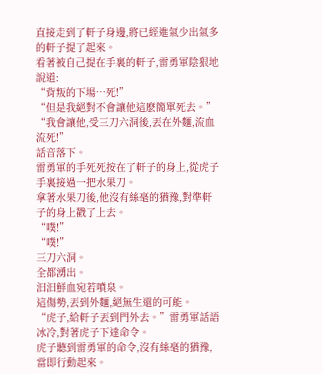直接走到了軒子身邊,將已經進氣少出氣多的軒子提了起來。
看著被自己提在手裏的軒子,雷勇軍陰狠地說道:
“背叛的下場…死!”
“但是我絕對不會讓他這麽簡單死去。”
“我會讓他,受三刀六洞後,丟在外麵,流血流死!”
話音落下。
雷勇軍的手死死按在了軒子的身上,從虎子手裏接過一把水果刀。
拿著水果刀後,他沒有絲毫的猶豫,對準軒子的身上戳了上去。
“噗!”
“噗!”
三刀六洞。
全都湧出。
汩汩鮮血宛若噴泉。
這傷勢,丟到外麵,絕無生還的可能。
“虎子,給軒子丟到門外去。”雷勇軍話語冰冷,對著虎子下達命令。
虎子聽到雷勇軍的命令,沒有絲毫的猶豫,當即行動起來。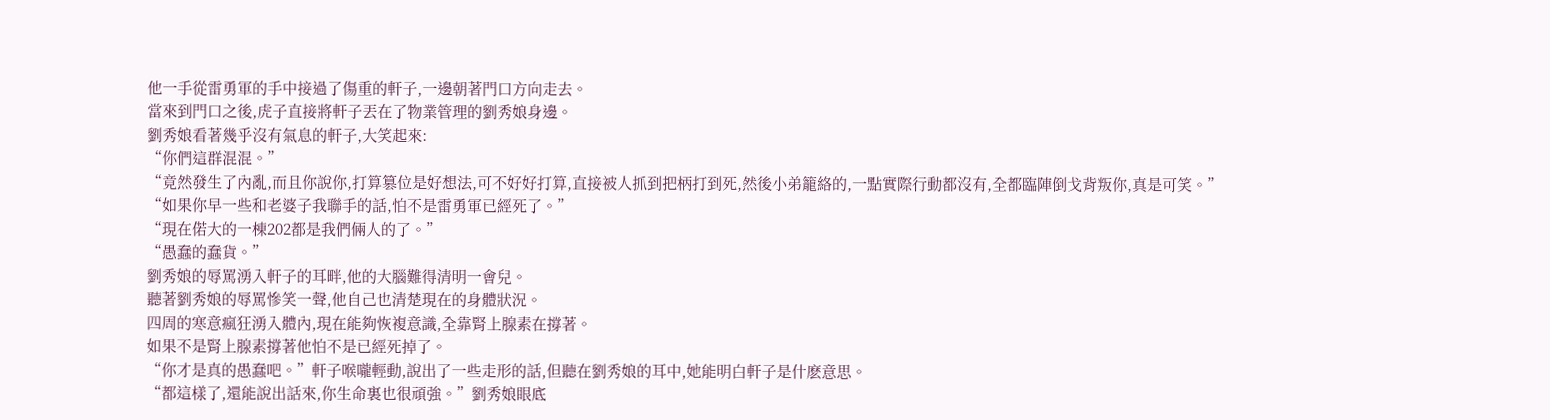他一手從雷勇軍的手中接過了傷重的軒子,一邊朝著門口方向走去。
當來到門口之後,虎子直接將軒子丟在了物業管理的劉秀娘身邊。
劉秀娘看著幾乎沒有氣息的軒子,大笑起來:
“你們這群混混。”
“竟然發生了內亂,而且你說你,打算篡位是好想法,可不好好打算,直接被人抓到把柄打到死,然後小弟籠絡的,一點實際行動都沒有,全都臨陣倒戈背叛你,真是可笑。”
“如果你早一些和老婆子我聯手的話,怕不是雷勇軍已經死了。”
“現在偌大的一棟202都是我們倆人的了。”
“愚蠢的蠢貨。”
劉秀娘的辱罵湧入軒子的耳畔,他的大腦難得清明一會兒。
聽著劉秀娘的辱罵慘笑一聲,他自己也清楚現在的身體狀況。
四周的寒意瘋狂湧入體內,現在能夠恢複意識,全靠腎上腺素在撐著。
如果不是腎上腺素撐著他怕不是已經死掉了。
“你才是真的愚蠢吧。”軒子喉嚨輕動,說出了一些走形的話,但聽在劉秀娘的耳中,她能明白軒子是什麽意思。
“都這樣了,還能說出話來,你生命裏也很頑強。”劉秀娘眼底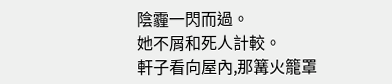陰霾一閃而過。
她不屑和死人計較。
軒子看向屋內,那篝火籠罩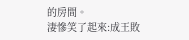的房間。
淒慘笑了起來:成王敗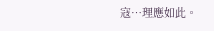寇…理應如此。